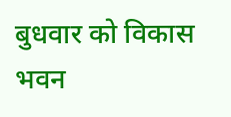बुधवार को विकास भवन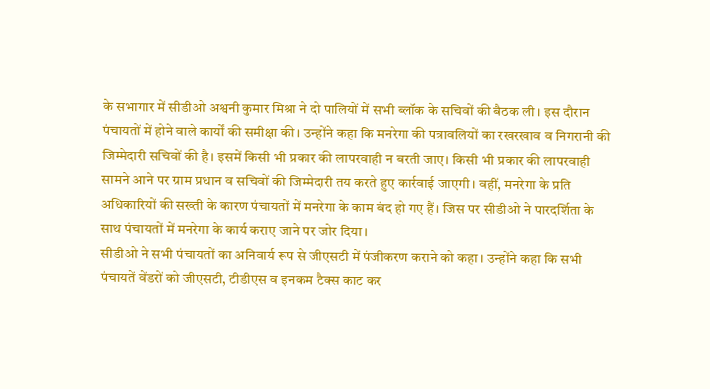के सभागार में सीडीओ अश्वनी कुमार मिश्रा ने दो पालियों में सभी ब्लॉक के सचिवों की बैठक ली। इस दौरान पंचायतों में होने वाले कार्यों की समीक्षा की। उन्होंने कहा कि मनरेगा की पत्रावलियों का रखरखाव व निगरानी की जिम्मेदारी सचिवों की है। इसमें किसी भी प्रकार की लापरवाही न बरती जाए। किसी भी प्रकार की लापरवाही सामने आने पर ग्राम प्रधान व सचिवों की जिम्मेदारी तय करते हुए कार्रवाई जाएगी। वहीं, मनरेगा के प्रति अधिकारियों की सख्ती के कारण पंचायतों में मनरेगा के काम बंद हो गए हैं। जिस पर सीडीओ ने पारदर्शिता के साथ पंचायतों में मनरेगा के कार्य कराए जाने पर जोर दिया।
सीडीओ ने सभी पंचायतों का अनिवार्य रूप से जीएसटी में पंजीकरण कराने को कहा। उन्होंने कहा कि सभी पंचायतें वेंडरों को जीएसटी, टीडीएस व इनकम टैक्स काट कर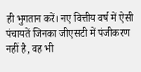ही भुगतान करें। नए वित्तीय वर्ष में ऐसी पंचायतें जिनका जीएसटी में पंजीकरण नहीं है, वह भी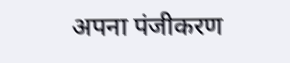अपना पंजीकरण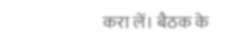करा लें। बैठक के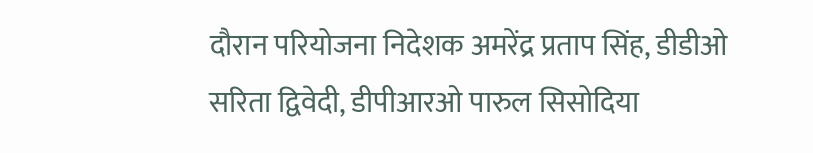दौरान परियोजना निदेशक अमरेंद्र प्रताप सिंह, डीडीओ सरिता द्विवेदी, डीपीआरओ पारुल सिसोदिया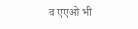व एएओ भी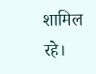शामिल रहे।